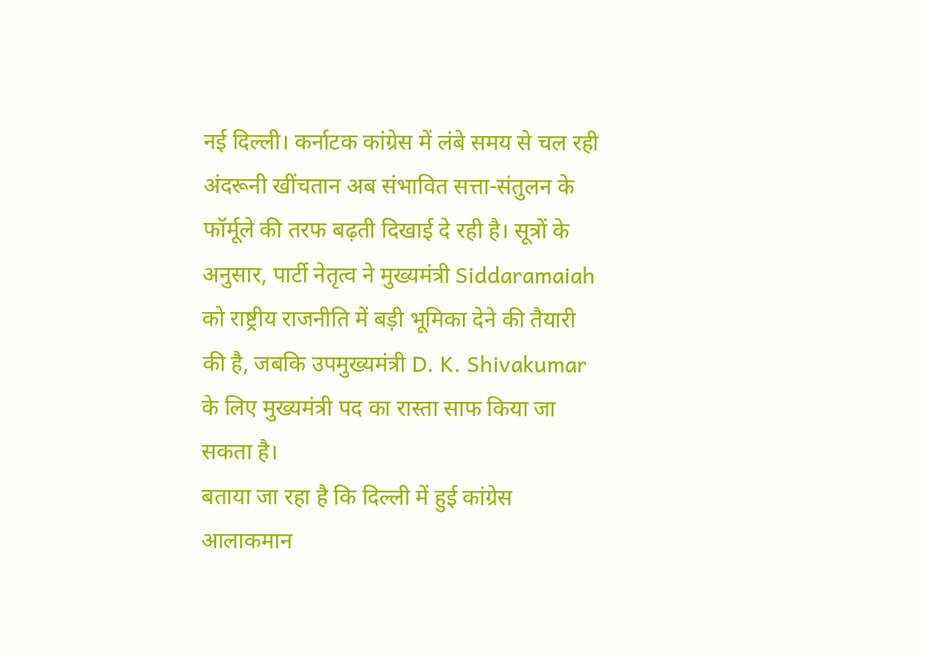नई दिल्ली। कर्नाटक कांग्रेस में लंबे समय से चल रही अंदरूनी खींचतान अब संभावित सत्ता-संतुलन के फॉर्मूले की तरफ बढ़ती दिखाई दे रही है। सूत्रों के अनुसार, पार्टी नेतृत्व ने मुख्यमंत्री Siddaramaiah को राष्ट्रीय राजनीति में बड़ी भूमिका देने की तैयारी की है, जबकि उपमुख्यमंत्री D. K. Shivakumar के लिए मुख्यमंत्री पद का रास्ता साफ किया जा सकता है।
बताया जा रहा है कि दिल्ली में हुई कांग्रेस आलाकमान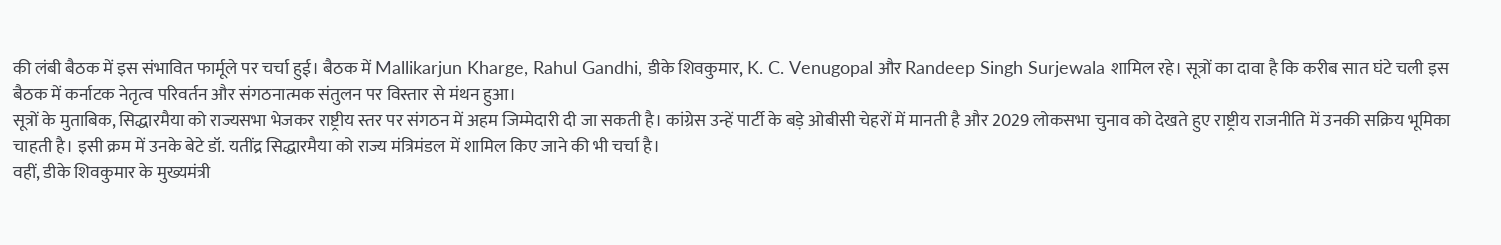की लंबी बैठक में इस संभावित फार्मूले पर चर्चा हुई। बैठक में Mallikarjun Kharge, Rahul Gandhi, डीके शिवकुमार, K. C. Venugopal और Randeep Singh Surjewala शामिल रहे। सूत्रों का दावा है कि करीब सात घंटे चली इस बैठक में कर्नाटक नेतृत्व परिवर्तन और संगठनात्मक संतुलन पर विस्तार से मंथन हुआ।
सूत्रों के मुताबिक, सिद्धारमैया को राज्यसभा भेजकर राष्ट्रीय स्तर पर संगठन में अहम जिम्मेदारी दी जा सकती है। कांग्रेस उन्हें पार्टी के बड़े ओबीसी चेहरों में मानती है और 2029 लोकसभा चुनाव को देखते हुए राष्ट्रीय राजनीति में उनकी सक्रिय भूमिका चाहती है। इसी क्रम में उनके बेटे डॉ. यतींद्र सिद्धारमैया को राज्य मंत्रिमंडल में शामिल किए जाने की भी चर्चा है।
वहीं, डीके शिवकुमार के मुख्यमंत्री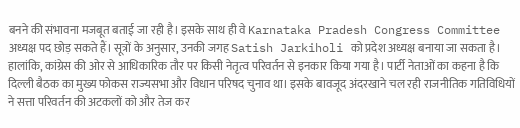बनने की संभावना मजबूत बताई जा रही है। इसके साथ ही वे Karnataka Pradesh Congress Committee अध्यक्ष पद छोड़ सकते हैं। सूत्रों के अनुसार, उनकी जगह Satish Jarkiholi को प्रदेश अध्यक्ष बनाया जा सकता है।
हालांकि, कांग्रेस की ओर से आधिकारिक तौर पर किसी नेतृत्व परिवर्तन से इनकार किया गया है। पार्टी नेताओं का कहना है कि दिल्ली बैठक का मुख्य फोकस राज्यसभा और विधान परिषद चुनाव था। इसके बावजूद अंदरखाने चल रही राजनीतिक गतिविधियों ने सत्ता परिवर्तन की अटकलों को और तेज कर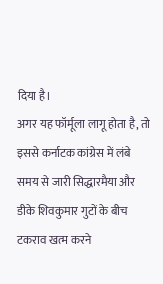दिया है।
अगर यह फॉर्मूला लागू होता है, तो इससे कर्नाटक कांग्रेस में लंबे समय से जारी सिद्धारमैया और डीके शिवकुमार गुटों के बीच टकराव खत्म करने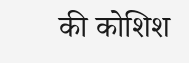की कोशिश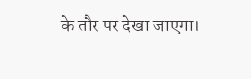के तौर पर देखा जाएगा।